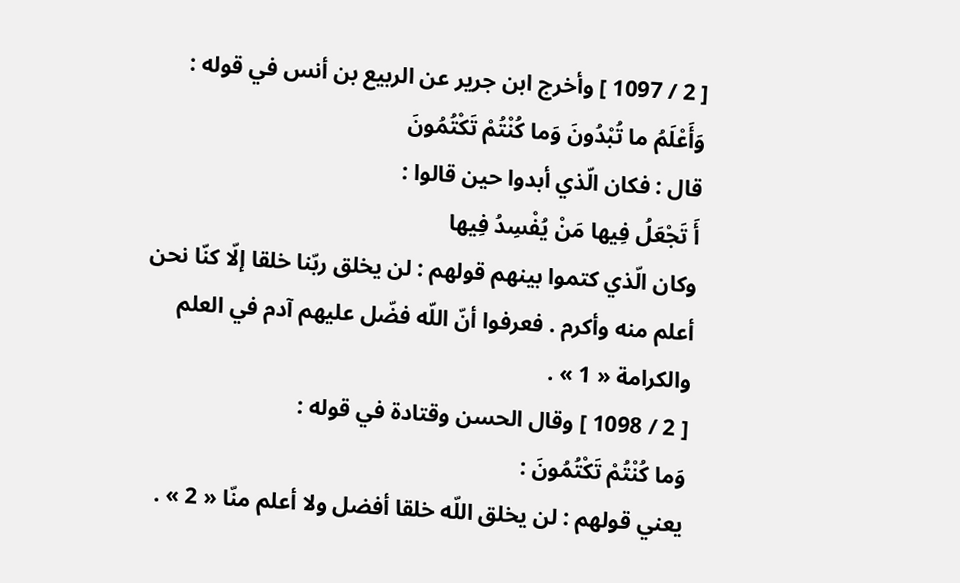[ 2 / 1097 ] وأخرج ابن جرير عن الربيع بن أنس في قوله :
وَأَعْلَمُ ما تُبْدُونَ وَما كُنْتُمْ تَكْتُمُونَ
قال : فكان الّذي أبدوا حين قالوا :
أَ تَجْعَلُ فِيها مَنْ يُفْسِدُ فِيها
وكان الّذي كتموا بينهم قولهم : لن يخلق ربّنا خلقا إلّا كنّا نحن أعلم منه وأكرم . فعرفوا أنّ اللّه فضّل عليهم آدم في العلم والكرامة « 1 » .
[ 2 / 1098 ] وقال الحسن وقتادة في قوله :
وَما كُنْتُمْ تَكْتُمُونَ :
يعني قولهم : لن يخلق اللّه خلقا أفضل ولا أعلم منّا « 2 » .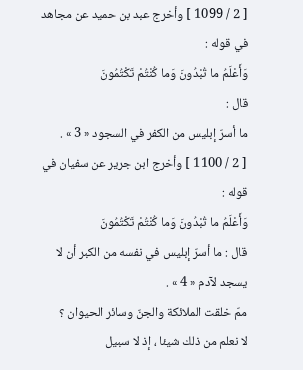[ 2 / 1099 ] وأخرج عبد بن حميد عن مجاهد في قوله :
وَأَعْلَمُ ما تُبْدُونَ وَما كُنْتُمْ تَكْتُمُونَ
قال :
ما أسرّ إبليس من الكفر في السجود « 3 » .
[ 2 / 1100 ] وأخرج ابن جرير عن سفيان في قوله :
وَأَعْلَمُ ما تُبْدُونَ وَما كُنْتُمْ تَكْتُمُونَ
قال : ما أسرّ إبليس في نفسه من الكبر أن لا يسجد لآدم « 4 » .
ممّ خلقت الملائكة والجنّ وسائر الحيوان ؟
لا نعلم من ذلك شيئا ، إذ لا سبيل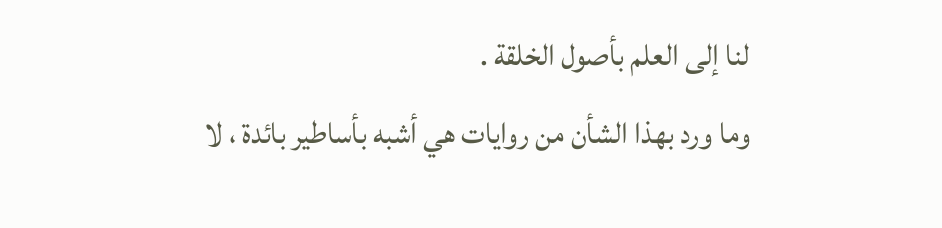لنا إلى العلم بأصول الخلقة .
وما ورد بهذا الشأن من روايات هي أشبه بأساطير بائدة ، لا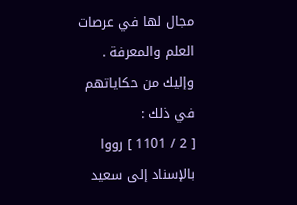مجال لها في عرصات العلم والمعرفة .
وإليك من حكاياتهم في ذلك :
[ 2 / 1101 ] رووا بالإسناد إلى سعيد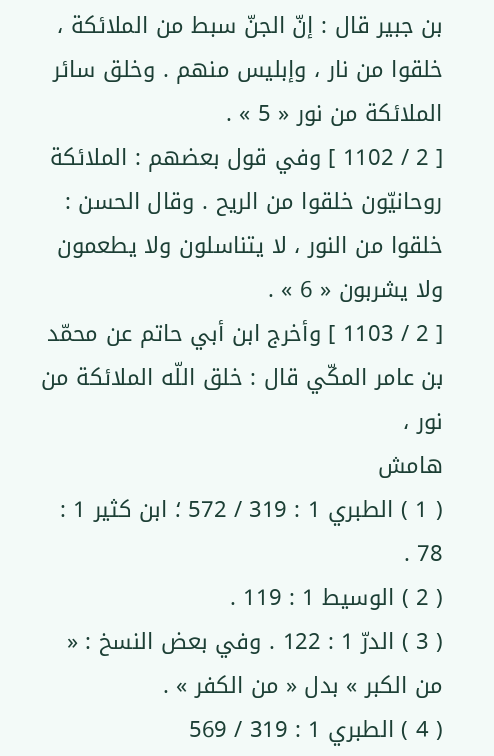بن جبير قال : إنّ الجنّ سبط من الملائكة ، خلقوا من نار ، وإبليس منهم . وخلق سائر الملائكة من نور « 5 » .
[ 2 / 1102 ] وفي قول بعضهم : الملائكة روحانيّون خلقوا من الريح . وقال الحسن : خلقوا من النور ، لا يتناسلون ولا يطعمون ولا يشربون « 6 » .
[ 2 / 1103 ] وأخرج ابن أبي حاتم عن محمّد بن عامر المكّي قال : خلق اللّه الملائكة من نور ،
هامش
( 1 ) الطبري 1 : 319 / 572 ؛ ابن كثير 1 : 78 .
( 2 ) الوسيط 1 : 119 .
( 3 ) الدرّ 1 : 122 . وفي بعض النسخ : « من الكبر » بدل « من الكفر » .
( 4 ) الطبري 1 : 319 / 569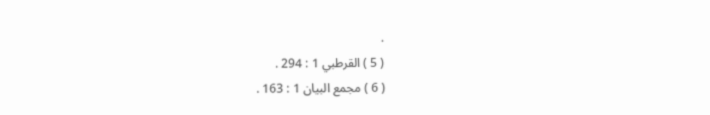.
( 5 ) القرطبي 1 : 294 .
( 6 ) مجمع البيان 1 : 163 .